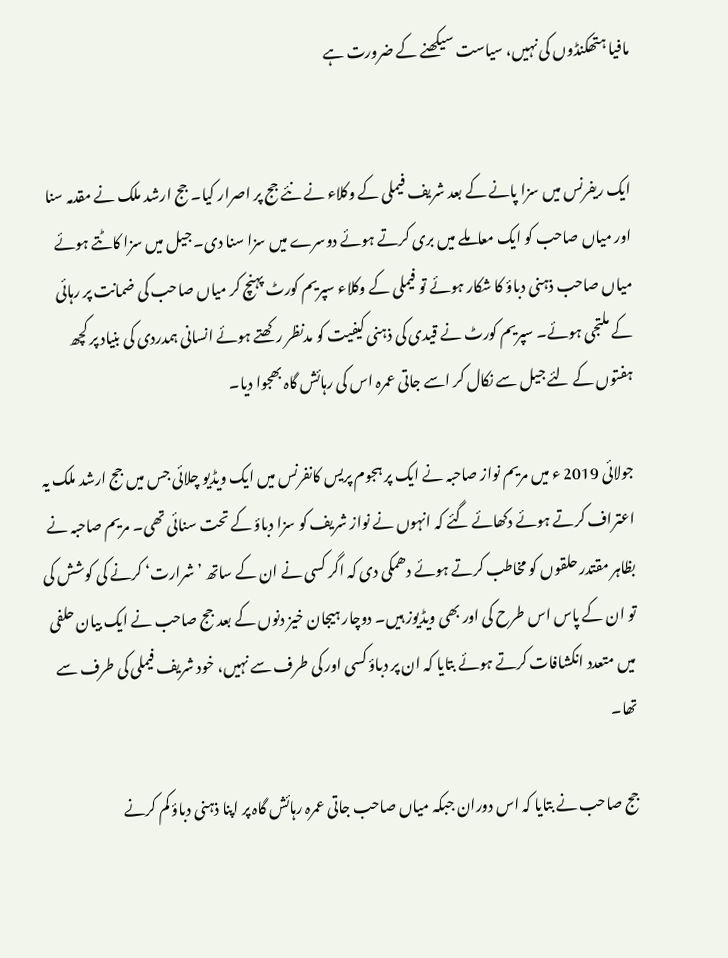مافیا ہتھکنڈوں کی نہیں، سیاست سیکھنے کے ضرورت ہے


ایک ریفرنس میں سزا پانے کے بعد شریف فیملی کے وکلاء نے نئے جج پر اصرار کیا۔ جج ارشد ملک نے مقدمہ سنا اور میاں صاحب کو ایک معاملے میں بری کرتے ہوئے دوسرے میں سزا سنا دی۔ جیل میں سزا کاٹتے ہوئے میاں صاحب ذہنی دباؤ کا شکار ہوئے تو فیملی کے وکلاء سپریم کورٹ پہنچ کر میاں صاحب کی ضمانت پر رہائی کے ملتجی ہوئے۔ سپریم کورٹ نے قیدی کی ذہنی کیفیت کو مدنظر رکھتے ہوئے انسانی ہمدردی کی بنیاد پر کچھ ہفتوں کے لئے جیل سے نکال کر اسے جاتی عمرہ اس کی رہائش گاہ بھجوا دیا۔

جولائی 2019 ء میں مریم نواز صاحبہ نے ایک پر ہجوم پریس کانفرنس میں ایک ویڈیو چلائی جس میں جج ارشد ملک یہ اعتراف کرتے ہوئے دکھائے گئے کہ انہوں نے نواز شریف کو سزا دباؤ کے تحت سنائی تھی۔ مریم صاحبہ نے بظاہر مقتدر حلقوں کو مخاطب کرتے ہوئے دھمکی دی کہ اگر کسی نے ان کے ساتھ ’شرارت‘ کرنے کی کوشش کی تو ان کے پاس اس طرح کی اور بھی ویڈیوز ہیں۔ دوچار ہیجان خیز دنوں کے بعد جج صاحب نے ایک بیان حلفی میں متعدد انکشافات کرتے ہوئے بتایا کہ ان پر دباؤ کسی اور کی طرف سے نہیں، خود شریف فیملی کی طرف سے تھا۔

جج صاحب نے بتایا کہ اس دوران جبکہ میاں صاحب جاتی عمرہ رہائش گاہ پر اپنا ذہنی دباؤ کم کرنے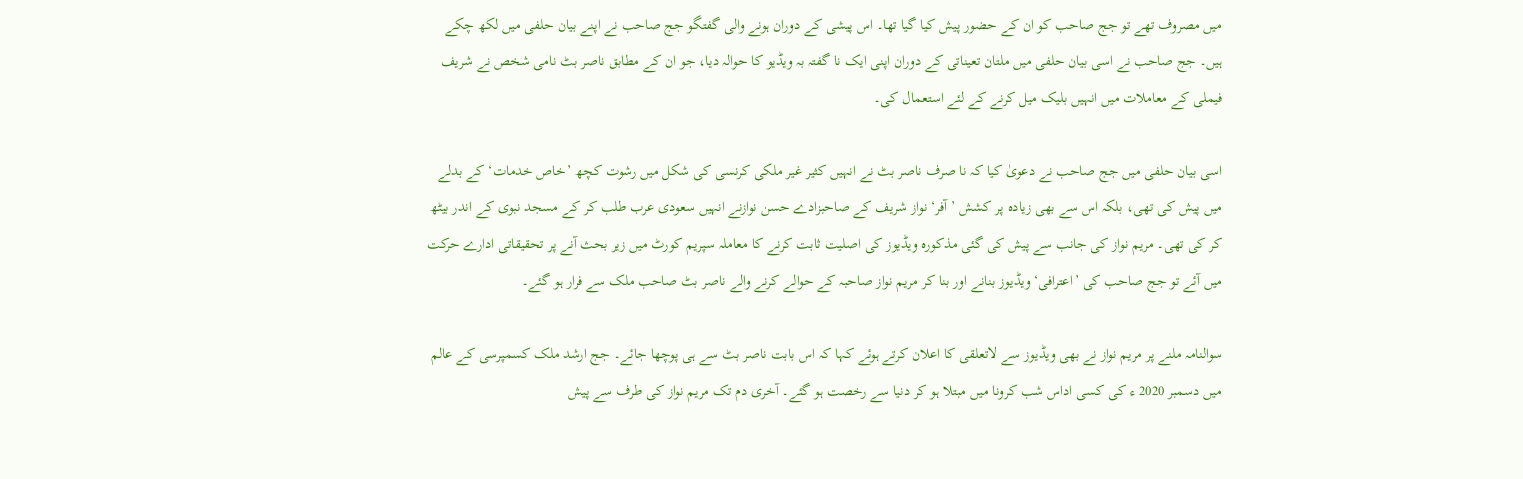میں مصروف تھے تو جج صاحب کو ان کے حضور پیش کیا گیا تھا۔ اس پیشی کے دوران ہونے والی گفتگو جج صاحب نے اپنے بیان حلفی میں لکھ چکے ہیں۔ جج صاحب نے اسی بیان حلفی میں ملتان تعیناتی کے دوران اپنی ایک نا گفتہ بہ ویڈیو کا حوالہ دیا، جو ان کے مطابق ناصر بٹ نامی شخص نے شریف فیملی کے معاملات میں انہیں بلیک میل کرنے کے لئے استعمال کی۔

اسی بیان حلفی میں جج صاحب نے دعویٰ کیا کہ نا صرف ناصر بٹ نے انہیں کثیر غیر ملکی کرنسی کی شکل میں رشوت کچھ ’خاص خدمات‘ کے بدلے میں پیش کی تھی، بلکہ اس سے بھی زیادہ پر کشش ’آفر‘ نواز شریف کے صاحبزادے حسن نوازنے انہیں سعودی عرب طلب کر کے مسجد نبوی کے اندر بیٹھ کر کی تھی۔ مریم نواز کی جانب سے پیش کی گئی مذکورہ ویڈیوز کی اصلیت ثابت کرنے کا معاملہ سپریم کورٹ میں زیر بحث آنے پر تحقیقاتی ادارے حرکت میں آئے تو جج صاحب کی ’اعترافی‘ ویڈیوز بنانے اور بنا کر مریم نواز صاحبہ کے حوالے کرنے والے ناصر بٹ صاحب ملک سے فرار ہو گئے۔

سوالنامہ ملنے پر مریم نواز نے بھی ویڈیوز سے لاتعلقی کا اعلان کرتے ہوئے کہا کہ اس بابت ناصر بٹ سے ہی پوچھا جائے۔ جج ارشد ملک کسمپرسی کے عالم میں دسمبر 2020 ء کی کسی اداس شب کرونا میں مبتلا ہو کر دنیا سے رخصت ہو گئے۔ آخری دم تک مریم نواز کی طرف سے پیش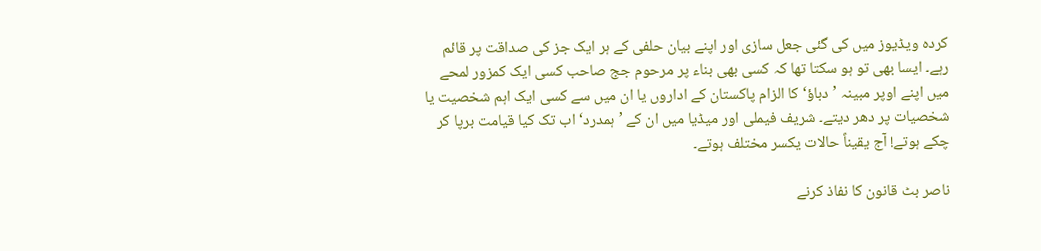کردہ ویڈیوز میں کی گئی جعل سازی اور اپنے بیان حلفی کے ہر ایک جز کی صداقت پر قائم رہے۔ ایسا بھی تو ہو سکتا تھا کہ کسی بھی بناء پر مرحوم جج صاحب کسی ایک کمزور لمحے میں اپنے اوپر مبینہ ’دباؤ‘ کا الزام پاکستان کے اداروں یا ان میں سے کسی ایک اہم شخصیت یا شخصیات پر دھر دیتے۔ شریف فیملی اور میڈیا میں ان کے ’ہمدرد‘ اب تک کیا قیامت برپا کر چکے ہوتے! آج یقیناً حالات یکسر مختلف ہوتے۔

ناصر بٹ قانون کا نفاذ کرنے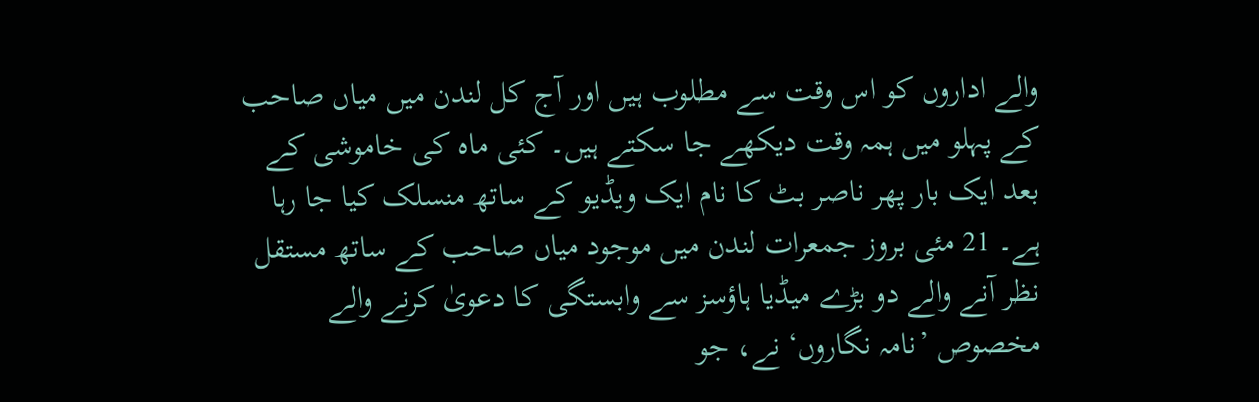والے اداروں کو اس وقت سے مطلوب ہیں اور آج کل لندن میں میاں صاحب کے پہلو میں ہمہ وقت دیکھے جا سکتے ہیں۔ کئی ماہ کی خاموشی کے بعد ایک بار پھر ناصر بٹ کا نام ایک ویڈیو کے ساتھ منسلک کیا جا رہا ہے۔ 21 مئی بروز جمعرات لندن میں موجود میاں صاحب کے ساتھ مستقل نظر آنے والے دو بڑے میڈیا ہاؤسز سے وابستگی کا دعویٰ کرنے والے مخصوص ’نامہ نگاروں‘ نے، جو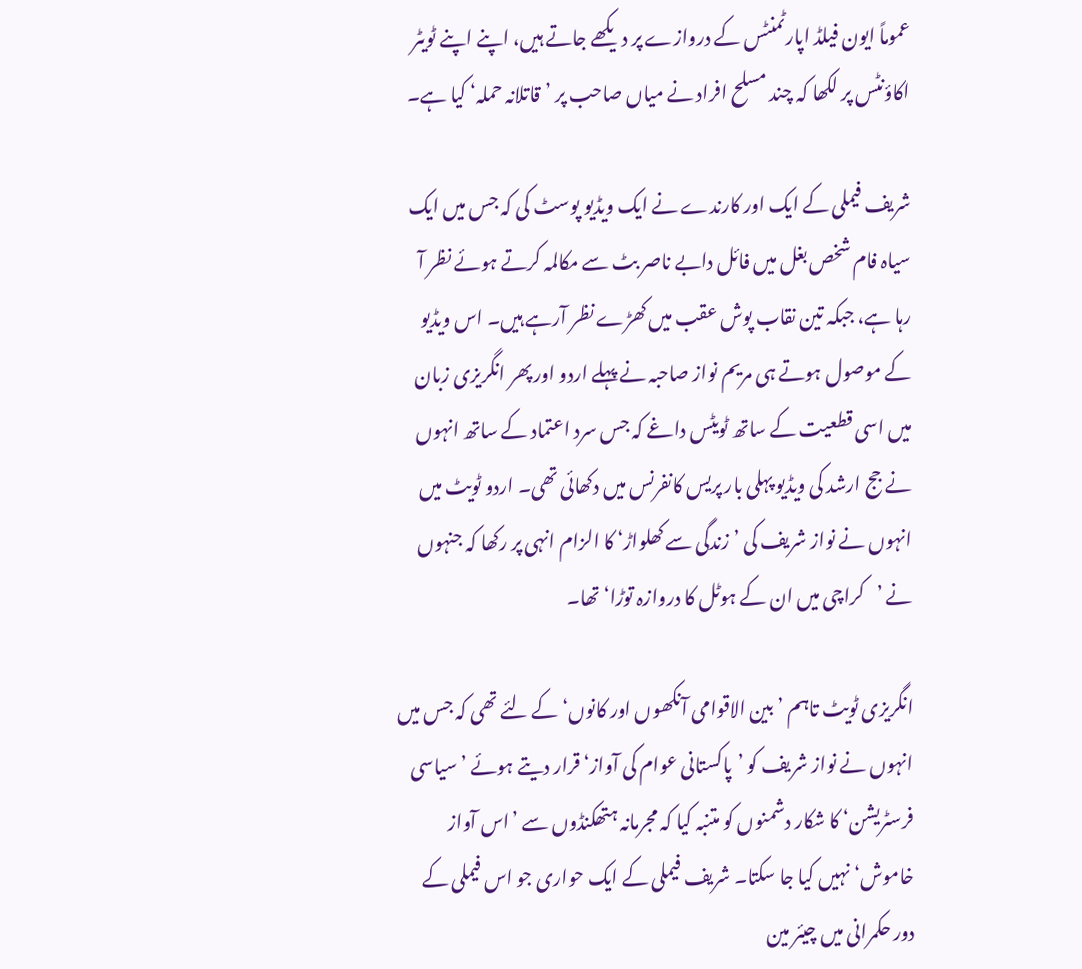عموماً ایون فیلڈ اپارٹمنٹس کے دروازے پر دیکھے جاتے ہیں، اپنے اپنے ٹویٹر اکاؤنٹس پر لکھا کہ چند مسلح افراد نے میاں صاحب پر ’قاتلانہ حملہ‘ کیا ہے۔

شریف فیملی کے ایک اور کارندے نے ایک ویڈیو پوسٹ کی کہ جس میں ایک سیاہ فام شخص بغل میں فائل دابے ناصر بٹ سے مکالمہ کرتے ہوئے نظر آ رہا ہے، جبکہ تین نقاب پوش عقب میں کھڑے نظر آرہے ہیں۔ اس ویڈیو کے موصول ہوتے ہی مریم نواز صاحبہ نے پہلے اردو اور پھر انگریزی زبان میں اسی قطعیت کے ساتھ ٹویٹس داغے کہ جس سرد اعتماد کے ساتھ انہوں نے جج ارشد کی ویڈیو پہلی بار پریس کانفرنس میں دکھائی تھی۔ اردو ٹویٹ میں انہوں نے نواز شریف کی ’زندگی سے کھلواڑ‘ کا الزام انہی پر رکھا کہ جنہوں نے ’کراچی میں ان کے ہوٹل کا دروازہ توڑا‘ تھا۔

انگریزی ٹویٹ تاہم ’بین الاقوامی آنکھوں اور کانوں‘ کے لئے تھی کہ جس میں انہوں نے نواز شریف کو ’پاکستانی عوام کی آواز‘ قرار دیتے ہوئے ’سیاسی فرسٹریشن‘ کا شکار دشمنوں کو متنبہ کیا کہ مجرمانہ ہتھکنڈوں سے ’اس آواز خاموش‘ نہیں کیا جا سکتا۔ شریف فیملی کے ایک حواری جو اس فیملی کے دور حکمرانی میں چیئر مین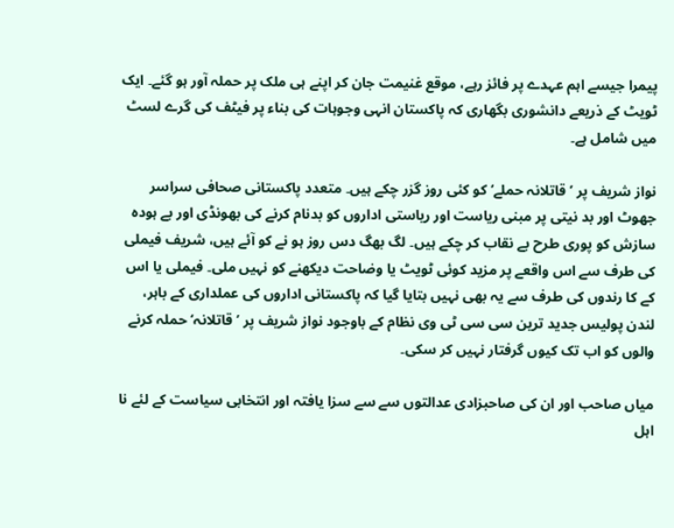پیمرا جیسے اہم عہدے پر فائز رہے، موقع غنیمت جان کر اپنے ہی ملک پر حملہ آور ہو گئے۔ ایک ٹویٹ کے ذریعے دانشوری بگھاری کہ پاکستان انہی وجوہات کی بناء پر فیٹف کی گرے لسٹ میں شامل ہے۔

نواز شریف پر ’قاتلانہ حملے‘ کو کئی روز گزر چکے ہیں۔ متعدد پاکستانی صحافی سراسر جھوٹ اور بد نیتی پر مبنی ریاست اور ریاستی اداروں کو بدنام کرنے کی بھونڈی اور بے ہودہ سازش کو پوری طرح بے نقاب کر چکے ہیں۔ لگ بھگ دس روز ہو نے کو آئے ہیں، شریف فیملی کی طرف سے اس واقعے پر مزید کوئی ٹویٹ یا وضاحت دیکھنے کو نہیں ملی۔ فیملی یا اس کے کا رندوں کی طرف سے یہ بھی نہیں بتایا گیا کہ پاکستانی اداروں کی عملداری کے باہر، لندن پولیس جدید ترین سی سی ٹی وی نظام کے باوجود نواز شریف پر ’قاتلانہ‘ حملہ کرنے والوں کو اب تک کیوں گرفتار نہیں کر سکی۔

میاں صاحب اور ان کی صاحبزادی عدالتوں سے سے سزا یافتہ اور انتخابی سیاست کے لئے نا اہل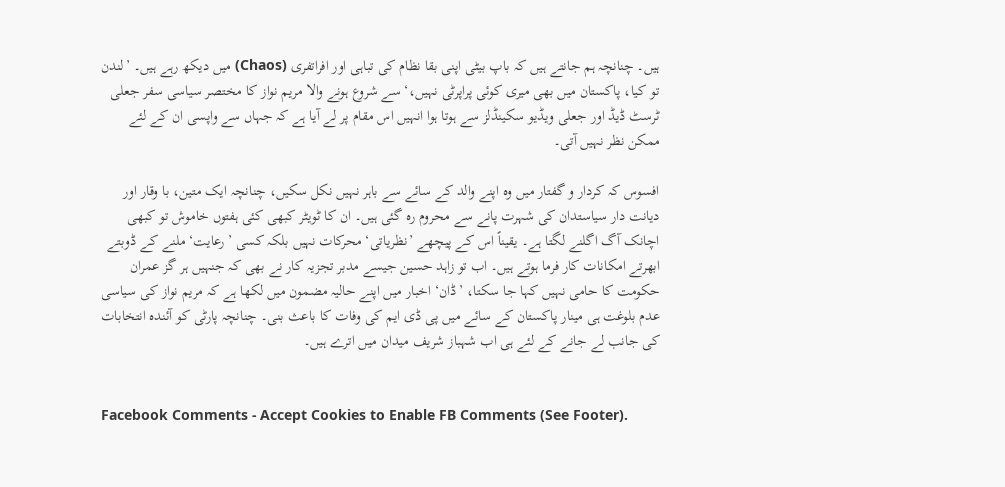ہیں۔ چنانچہ ہم جانتے ہیں کہ باپ بیٹی اپنی بقا نظام کی تباہی اور افراتفری (Chaos) میں دیکھ رہے ہیں۔ ’لندن تو کیا، پاکستان میں بھی میری کوئی پراپرٹی نہیں،‘ سے شروع ہونے والا مریم نواز کا مختصر سیاسی سفر جعلی ٹرسٹ ڈیڈ اور جعلی ویڈیو سکینڈلز سے ہوتا ہوا انہیں اس مقام پر لے آیا ہے کہ جہاں سے واپسی ان کے لئے ممکن نظر نہیں آتی۔

افسوس کہ کردار و گفتار میں وہ اپنے والد کے سائے سے باہر نہیں نکل سکیں، چنانچہ ایک متین، با وقار اور دیانت دار سیاستدان کی شہرت پانے سے محروم رہ گئی ہیں۔ ان کا ٹویٹر کبھی کئی ہفتوں خاموش تو کبھی اچانک آگ اگلنے لگتا ہے۔ یقیناً اس کے پیچھے ’نظریاتی‘ محرکات نہیں بلکہ کسی ’رعایت‘ ملنے کے ڈوبتے ابھرتے امکانات کار فرما ہوتے ہیں۔ اب تو زاہد حسین جیسے مدبر تجزیہ کار نے بھی کہ جنہیں ہر گز عمران حکومت کا حامی نہیں کہا جا سکتا، ’ڈان‘ اخبار میں اپنے حالیہ مضمون میں لکھا ہے کہ مریم نواز کی سیاسی عدم بلوغت ہی مینار پاکستان کے سائے میں پی ڈی ایم کی وفات کا باعث بنی۔ چنانچہ پارٹی کو آئندہ انتخابات کی جانب لے جانے کے لئے ہی اب شہباز شریف میدان میں اترے ہیں۔


Facebook Comments - Accept Cookies to Enable FB Comments (See Footer).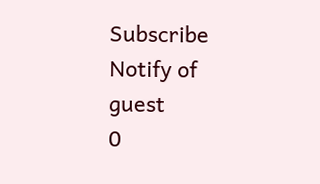Subscribe
Notify of
guest
0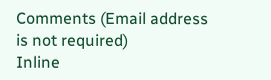Comments (Email address is not required)
Inline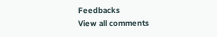Feedbacks
View all comments